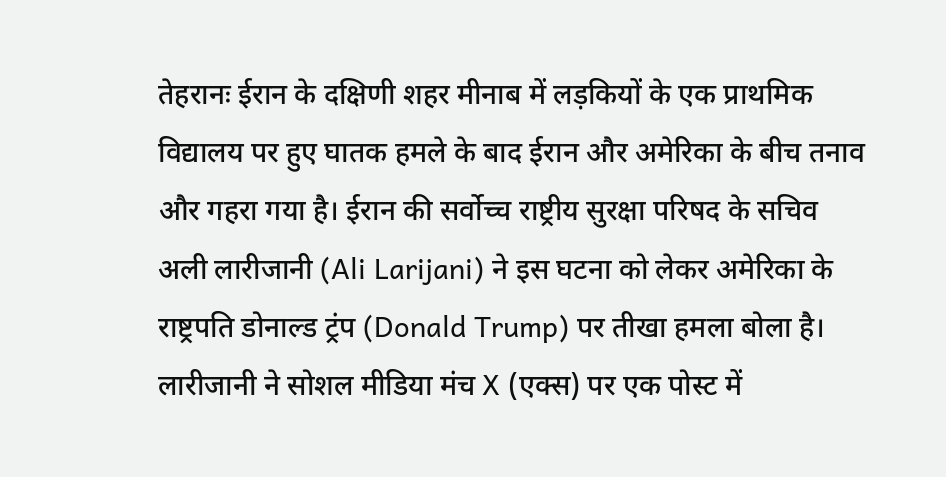तेहरानः ईरान के दक्षिणी शहर मीनाब में लड़कियों के एक प्राथमिक विद्यालय पर हुए घातक हमले के बाद ईरान और अमेरिका के बीच तनाव और गहरा गया है। ईरान की सर्वोच्च राष्ट्रीय सुरक्षा परिषद के सचिव अली लारीजानी (Ali Larijani) ने इस घटना को लेकर अमेरिका के राष्ट्रपति डोनाल्ड ट्रंप (Donald Trump) पर तीखा हमला बोला है।
लारीजानी ने सोशल मीडिया मंच X (एक्स) पर एक पोस्ट में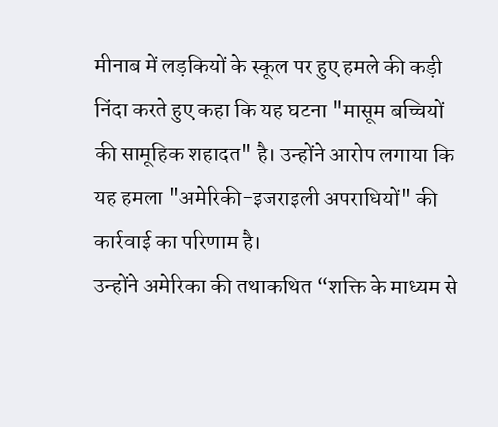मीनाब में लड़कियों के स्कूल पर हुए हमले की कड़ी निंदा करते हुए कहा कि यह घटना "मासूम बच्चियों की सामूहिक शहादत" है। उन्होंने आरोप लगाया कि यह हमला "अमेरिकी-इजराइली अपराधियों" की कार्रवाई का परिणाम है।
उन्होंने अमेरिका की तथाकथित “शक्ति के माध्यम से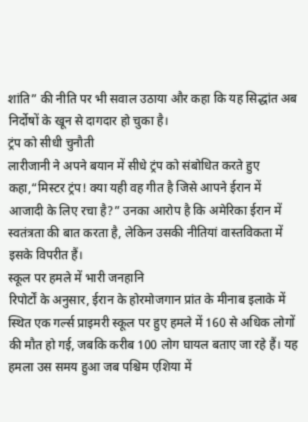शांति” की नीति पर भी सवाल उठाया और कहा कि यह सिद्धांत अब निर्दोषों के खून से दागदार हो चुका है।
ट्रंप को सीधी चुनौती
लारीजानी ने अपने बयान में सीधे ट्रंप को संबोधित करते हुए कहा,“मिस्टर ट्रंप! क्या यही वह गीत है जिसे आपने ईरान में आजादी के लिए रचा है?” उनका आरोप है कि अमेरिका ईरान में स्वतंत्रता की बात करता है, लेकिन उसकी नीतियां वास्तविकता में इसके विपरीत हैं।
स्कूल पर हमले में भारी जनहानि
रिपोर्टों के अनुसार, ईरान के होरमोजगान प्रांत के मीनाब इलाके में स्थित एक गर्ल्स प्राइमरी स्कूल पर हुए हमले में 160 से अधिक लोगों की मौत हो गई, जबकि करीब 100 लोग घायल बताए जा रहे हैं। यह हमला उस समय हुआ जब पश्चिम एशिया में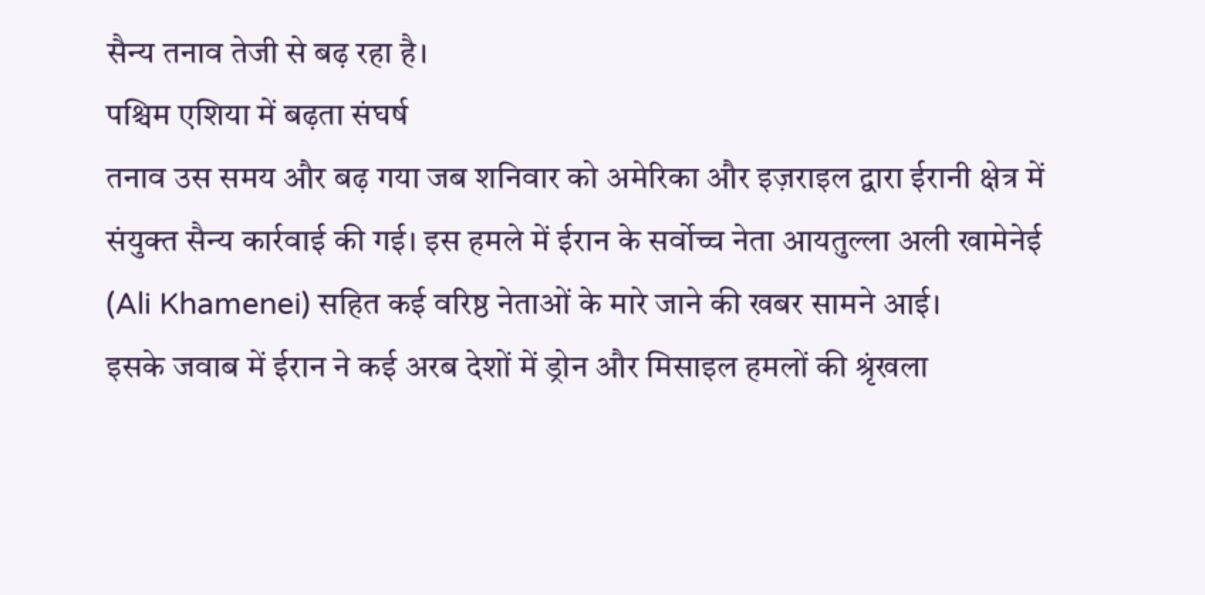सैन्य तनाव तेजी से बढ़ रहा है।
पश्चिम एशिया में बढ़ता संघर्ष
तनाव उस समय और बढ़ गया जब शनिवार को अमेरिका और इज़राइल द्वारा ईरानी क्षेत्र में संयुक्त सैन्य कार्रवाई की गई। इस हमले में ईरान के सर्वोच्च नेता आयतुल्ला अली खामेनेई (Ali Khamenei) सहित कई वरिष्ठ नेताओं के मारे जाने की खबर सामने आई।
इसके जवाब में ईरान ने कई अरब देशों में ड्रोन और मिसाइल हमलों की श्रृंखला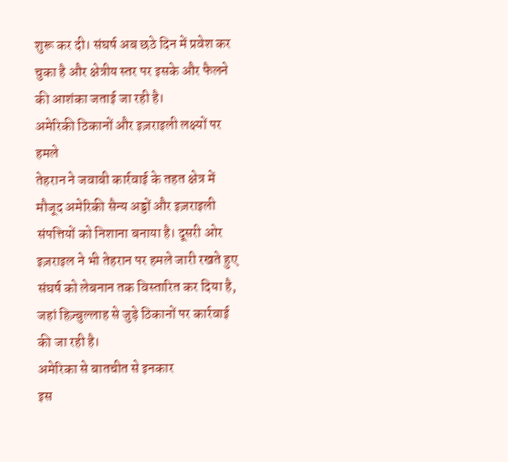शुरू कर दी। संघर्ष अब छठे दिन में प्रवेश कर चुका है और क्षेत्रीय स्तर पर इसके और फैलने की आशंका जताई जा रही है।
अमेरिकी ठिकानों और इज़राइली लक्ष्यों पर हमले
तेहरान ने जवाबी कार्रवाई के तहत क्षेत्र में मौजूद अमेरिकी सैन्य अड्डों और इज़राइली संपत्तियों को निशाना बनाया है। दूसरी ओर इज़राइल ने भी तेहरान पर हमले जारी रखते हुए संघर्ष को लेबनान तक विस्तारित कर दिया है, जहां हिज़्बुल्लाह से जुड़े ठिकानों पर कार्रवाई की जा रही है।
अमेरिका से बातचीत से इनकार
इस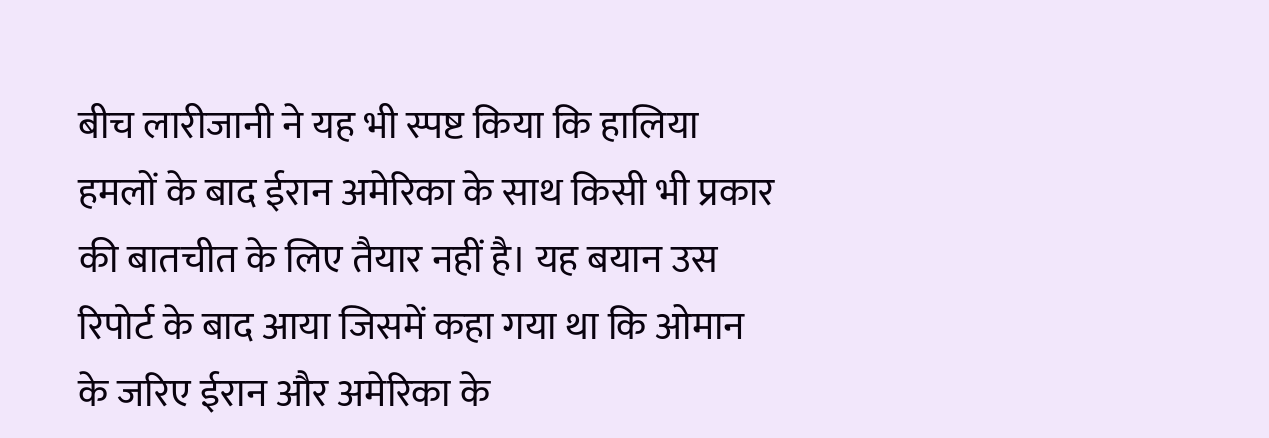बीच लारीजानी ने यह भी स्पष्ट किया कि हालिया हमलों के बाद ईरान अमेरिका के साथ किसी भी प्रकार की बातचीत के लिए तैयार नहीं है। यह बयान उस रिपोर्ट के बाद आया जिसमें कहा गया था कि ओमान के जरिए ईरान और अमेरिका के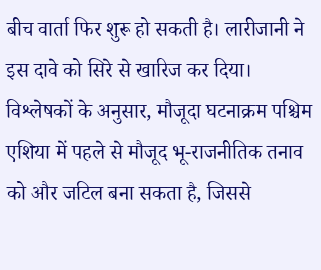बीच वार्ता फिर शुरू हो सकती है। लारीजानी ने इस दावे को सिरे से खारिज कर दिया।
विश्लेषकों के अनुसार, मौजूदा घटनाक्रम पश्चिम एशिया में पहले से मौजूद भू-राजनीतिक तनाव को और जटिल बना सकता है, जिससे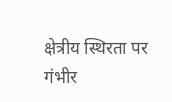क्षेत्रीय स्थिरता पर गंभीर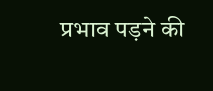प्रभाव पड़ने की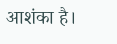आशंका है।